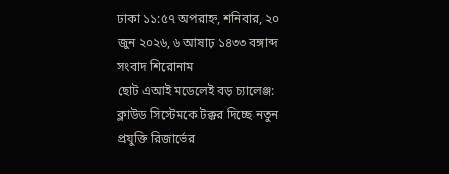ঢাকা ১১:৫৭ অপরাহ্ন, শনিবার, ২০ জুন ২০২৬, ৬ আষাঢ় ১৪৩৩ বঙ্গাব্দ
সংবাদ শিরোনাম
ছোট এআই মডেলেই বড় চ্যালেঞ্জ: ক্লাউড সিস্টেমকে টক্কর দিচ্ছে নতুন প্রযুক্তি রিজার্ভের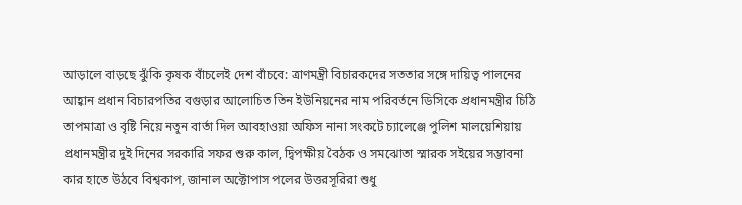আড়ালে বাড়ছে ঝুঁকি কৃষক বাঁচলেই দেশ বাঁচবে: ত্রাণমন্ত্রী বিচারকদের সততার সঙ্গে দায়িত্ব পালনের আহ্বান প্রধান বিচারপতির বগুড়ার আলোচিত তিন ইউনিয়নের নাম পরিবর্তনে ডিসিকে প্রধানমন্ত্রীর চিঠি তাপমাত্রা ও বৃষ্টি নিয়ে নতুন বার্তা দিল আবহাওয়া অফিস নানা সংকটে চ্যালেঞ্জে পুলিশ মালয়েশিয়ায় প্রধানমন্ত্রীর দুই দিনের সরকারি সফর শুরু কাল, দ্বিপক্ষীয় বৈঠক ও সমঝোতা স্মারক সইয়ের সম্ভাবনা কার হাতে উঠবে বিশ্বকাপ, জানাল অক্টোপাস পলের উত্তরসূরিরা শুধু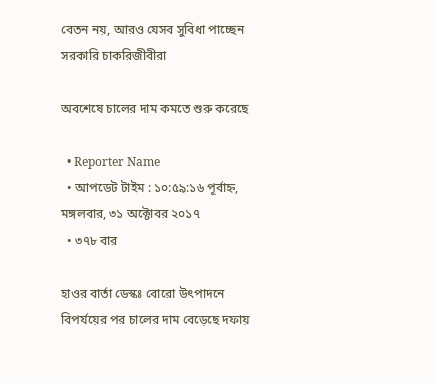বেতন নয়, আরও যেসব সুবিধা পাচ্ছেন সরকারি চাকরিজীবীরা

অবশেষে চালের দাম কমতে শুরু করেছে

  • Reporter Name
  • আপডেট টাইম : ১০:৫৯:১৬ পূর্বাহ্ন, মঙ্গলবার, ৩১ অক্টোবর ২০১৭
  • ৩৭৮ বার

হাওর বার্তা ডেস্কঃ বোরো উৎপাদনে বিপর্যয়ের পর চালের দাম বেড়েছে দফায়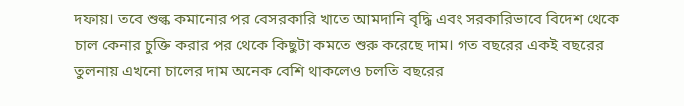দফায়। তবে শুল্ক কমানোর পর বেসরকারি খাতে আমদানি বৃদ্ধি এবং সরকারিভাবে বিদেশ থেকে চাল কেনার চুক্তি করার পর থেকে কিছুটা কমতে শুরু করেছে দাম। গত বছরের একই বছরের তুলনায় এখনো চালের দাম অনেক বেশি থাকলেও চলতি বছরের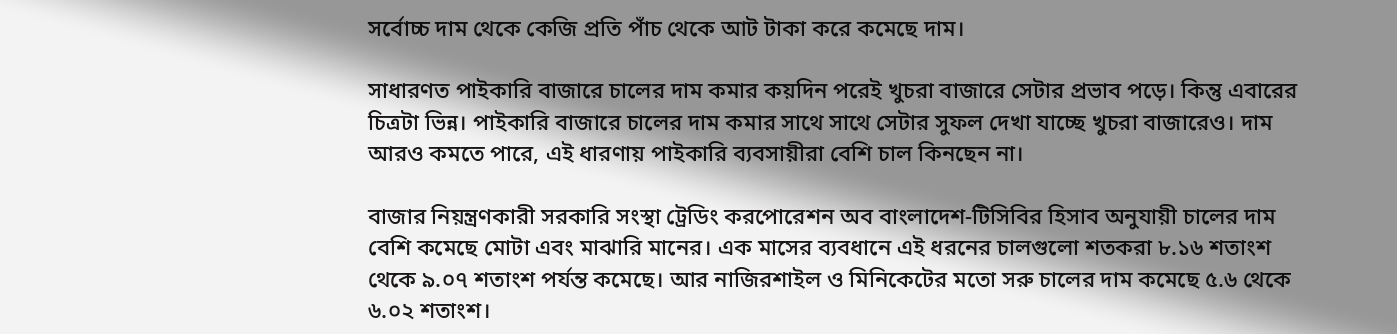সর্বোচ্চ দাম থেকে কেজি প্রতি পাঁচ থেকে আট টাকা করে কমেছে দাম।

সাধারণত পাইকারি বাজারে চালের দাম কমার কয়দিন পরেই খুচরা বাজারে সেটার প্রভাব পড়ে। কিন্তু এবারের চিত্রটা ভিন্ন। পাইকারি বাজারে চালের দাম কমার সাথে সাথে সেটার সুফল দেখা যাচ্ছে খুচরা বাজারেও। দাম আরও কমতে পারে, এই ধারণায় পাইকারি ব্যবসায়ীরা বেশি চাল কিনছেন না।

বাজার নিয়ন্ত্রণকারী সরকারি সংস্থা ট্রেডিং করপোরেশন অব বাংলাদেশ-টিসিবির হিসাব অনুযায়ী চালের দাম বেশি কমেছে মোটা এবং মাঝারি মানের। এক মাসের ব্যবধানে এই ধরনের চালগুলো শতকরা ৮.১৬ শতাংশ থেকে ৯.০৭ শতাংশ পর্যন্ত কমেছে। আর নাজিরশাইল ও মিনিকেটের মতো সরু চালের দাম কমেছে ৫.৬ থেকে ৬.০২ শতাংশ।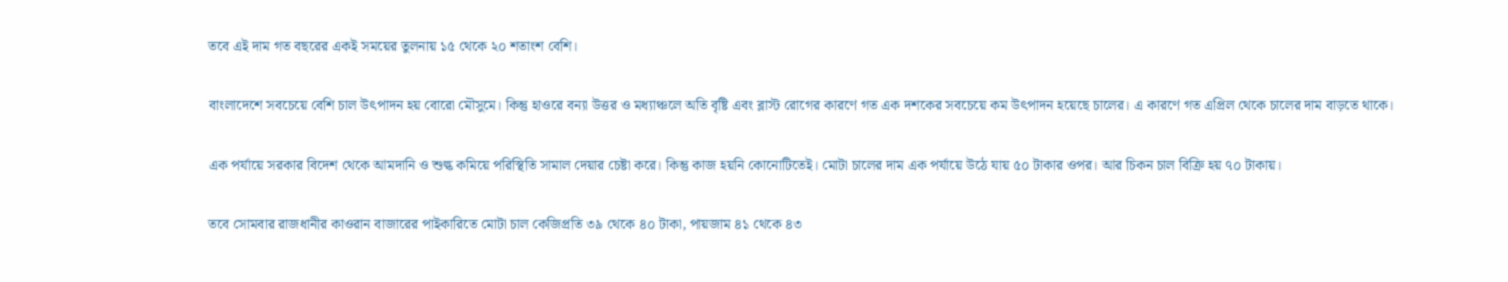তবে এই দাম গত বছরের একই সময়ের তুলনায় ১৫ থেকে ২০ শতাংশ বেশি।

বাংলাদেশে সবচেয়ে বেশি চাল উৎপাদন হয় বোরো মৌসুমে। কিন্তু হাওরে বন্যা উত্তর ও মধ্যাঞ্চলে অতি বৃষ্টি এবং ব্লাস্ট রোগের কারণে গত এক দশকের সবচেয়ে কম উৎপাদন হয়েছে চালের। এ কারণে গত এপ্রিল থেকে চালের দাম বাড়তে থাকে।

এক পর্যায়ে সরকার বিদেশ থেকে আমদানি ও শুল্ক কমিয়ে পরিস্থিতি সামাল দেয়ার চেষ্টা করে। কিন্তু কাজ হয়নি কোনোটিতেই। মোটা চালের দাম এক পর্যায়ে উঠে যায় ৫০ টাকার ওপর। আর চিকন চাল বিক্রি হয় ৭০ টাকায়।

তবে সোমবার রাজধানীর কাওরান বাজারের পাইকারিতে মোটা চাল কেজিপ্রতি ৩৯ থেকে ৪০ টাকা, পায়জাম ৪১ থেকে ৪৩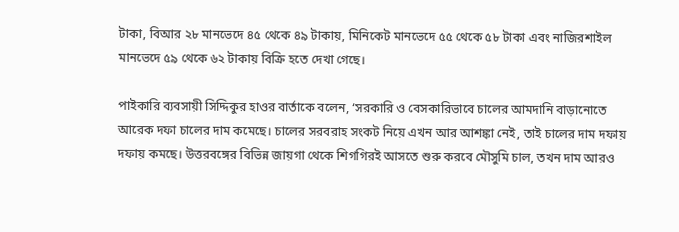টাকা, বিআর ২৮ মানভেদে ৪৫ থেকে ৪৯ টাকায়, মিনিকেট মানভেদে ৫৫ থেকে ৫৮ টাকা এবং নাজিরশাইল মানভেদে ৫৯ থেকে ৬২ টাকায় বিক্রি হতে দেখা গেছে।

পাইকারি ব্যবসায়ী সিদ্দিকুর হাওর বার্তাকে বলেন, ‘সরকারি ও বেসকারিভাবে চালের আমদানি বাড়ানোতে আরেক দফা চালের দাম কমেছে। চালের সরবরাহ সংকট নিয়ে এখন আর আশঙ্কা নেই, তাই চালের দাম দফায় দফায় কমছে। উত্তরবঙ্গের বিভিন্ন জায়গা থেকে শিগগিরই আসতে শুরু করবে মৌসুমি চাল, তখন দাম আরও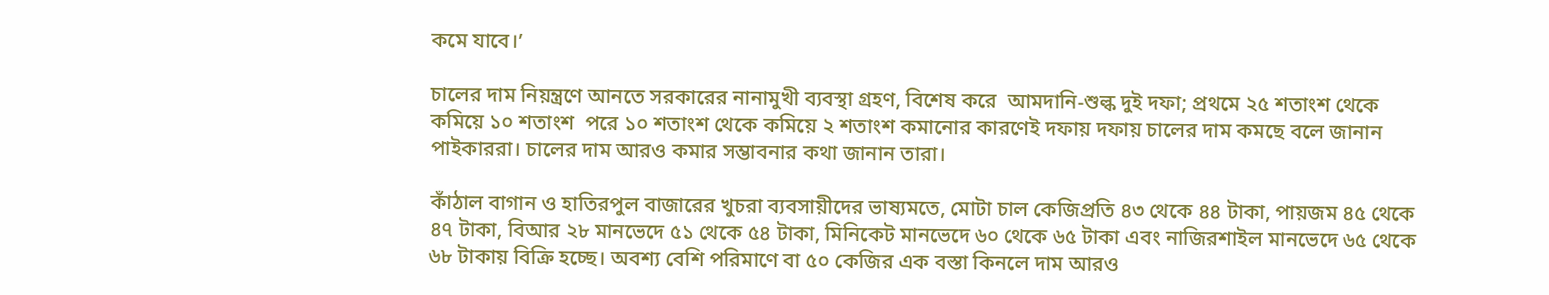কমে যাবে।’

চালের দাম নিয়ন্ত্রণে আনতে সরকারের নানামুখী ব্যবস্থা গ্রহণ, বিশেষ করে  আমদানি-শুল্ক দুই দফা; প্রথমে ২৫ শতাংশ থেকে কমিয়ে ১০ শতাংশ  পরে ১০ শতাংশ থেকে কমিয়ে ২ শতাংশ কমানোর কারণেই দফায় দফায় চালের দাম কমছে বলে জানান পাইকাররা। চালের দাম আরও কমার সম্ভাবনার কথা জানান তারা।

কাঁঠাল বাগান ও হাতিরপুল বাজারের খুচরা ব্যবসায়ীদের ভাষ্যমতে, মোটা চাল কেজিপ্রতি ৪৩ থেকে ৪৪ টাকা, পায়জম ৪৫ থেকে ৪৭ টাকা, বিআর ২৮ মানভেদে ৫১ থেকে ৫৪ টাকা, মিনিকেট মানভেদে ৬০ থেকে ৬৫ টাকা এবং নাজিরশাইল মানভেদে ৬৫ থেকে ৬৮ টাকায় বিক্রি হচ্ছে। অবশ্য বেশি পরিমাণে বা ৫০ কেজির এক বস্তা কিনলে দাম আরও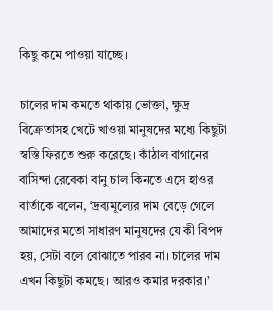কিছু কমে পাওয়া যাচ্ছে।

চালের দাম কমতে থাকায় ভোক্তা, ক্ষুদ্র বিক্রেতাসহ খেটে খাওয়া মানুষদের মধ্যে কিছুটা স্বস্তি ফিরতে শুরু করেছে। কাঁঠাল বাগানের বাসিন্দা রেবেকা বানু চাল কিনতে এসে হাওর বার্তাকে বলেন, ‘দ্রব্যমূল্যের দাম বেড়ে গেলে আমাদের মতো সাধারণ মানুষদের যে কী বিপদ হয়, সেটা বলে বোঝাতে পারব না। চালের দাম এখন কিছুটা কমছে। আরও কমার দরকার।’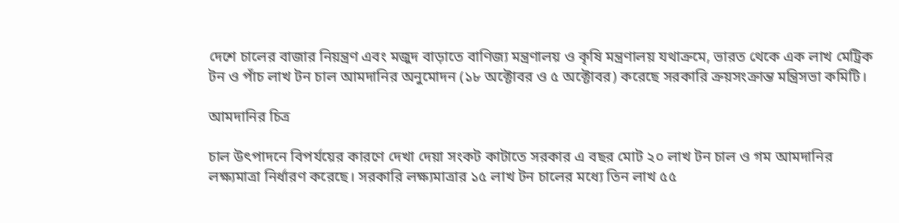দেশে চালের বাজার নিয়ন্ত্রণ এবং মজুদ বাড়াতে বাণিজ্য মন্ত্রণালয় ও কৃষি মন্ত্রণালয় যথাক্রমে, ভারত থেকে এক লাখ মেট্রিক টন ও পাঁচ লাখ টন চাল আমদানির অনুমোদন (১৮ অক্টোবর ও ৫ অক্টোবর) করেছে সরকারি ক্রয়সংক্রান্ত মন্ত্রিসভা কমিটি।

আমদানির চিত্র

চাল উৎপাদনে বিপর্যয়ের কারণে দেখা দেয়া সংকট কাটাতে সরকার এ বছর মোট ২০ লাখ টন চাল ও গম আমদানির লক্ষ্যমাত্রা নির্ধারণ করেছে। সরকারি লক্ষ্যমাত্রার ১৫ লাখ টন চালের মধ্যে তিন লাখ ৫৫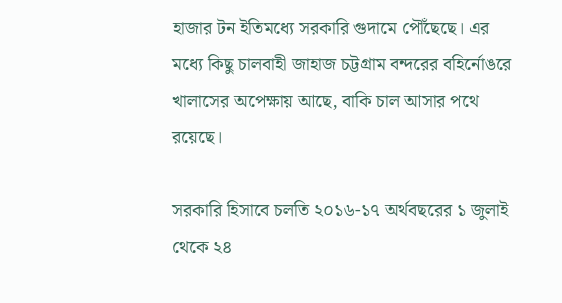হাজার টন ইতিমধ্যে সরকারি গুদামে পৌঁছেছে। এর মধ্যে কিছু চালবাহী জাহাজ চট্টগ্রাম বন্দরের বহির্নোঙরে খালাসের অপেক্ষায় আছে, বাকি চাল আসার পথে রয়েছে।

সরকারি হিসাবে চলতি ২০১৬-১৭ অর্থবছরের ১ জুলাই থেকে ২৪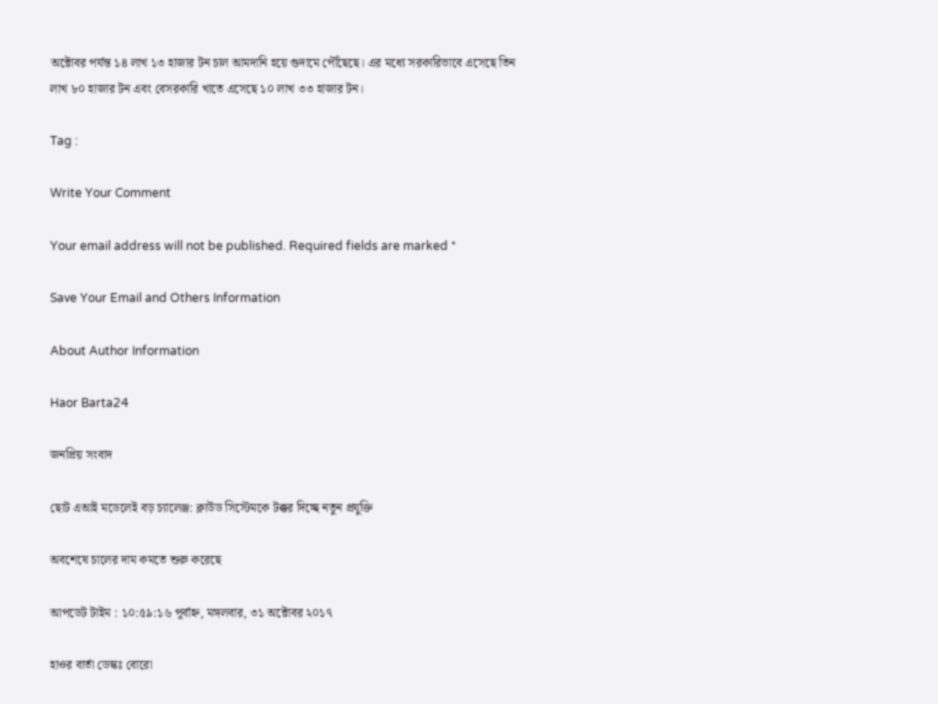অক্টোবর পর্যন্ত ১৪ লাখ ১৩ হাজার টন চাল আমদানি হয়ে গুদামে পৌঁছেছে। এর মধ্যে সরকারিভাবে এসেছে তিন লাখ ৮০ হাজার টন এবং বেসরকারি খাতে এসেছে ১০ লাখ ৩৩ হাজার টন।

Tag :

Write Your Comment

Your email address will not be published. Required fields are marked *

Save Your Email and Others Information

About Author Information

Haor Barta24

জনপ্রিয় সংবাদ

ছোট এআই মডেলেই বড় চ্যালেঞ্জ: ক্লাউড সিস্টেমকে টক্কর দিচ্ছে নতুন প্রযুক্তি

অবশেষে চালের দাম কমতে শুরু করেছে

আপডেট টাইম : ১০:৫৯:১৬ পূর্বাহ্ন, মঙ্গলবার, ৩১ অক্টোবর ২০১৭

হাওর বার্তা ডেস্কঃ বোরো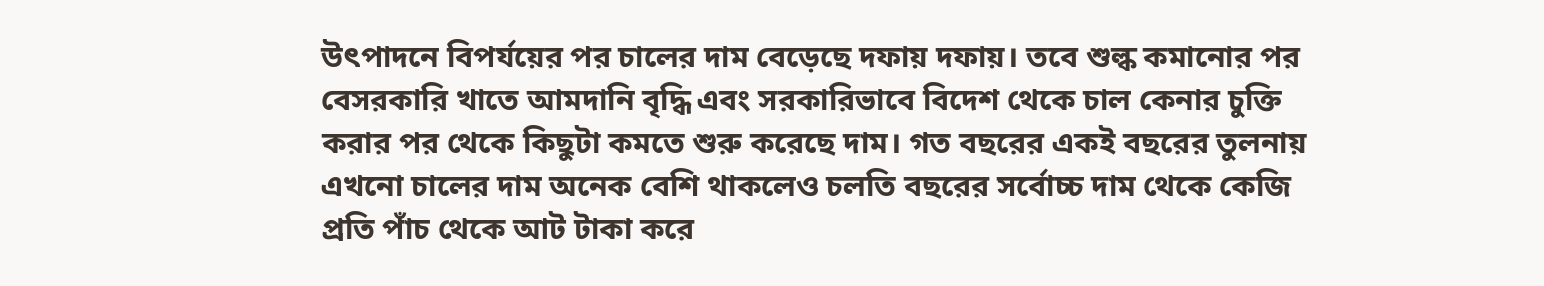উৎপাদনে বিপর্যয়ের পর চালের দাম বেড়েছে দফায় দফায়। তবে শুল্ক কমানোর পর বেসরকারি খাতে আমদানি বৃদ্ধি এবং সরকারিভাবে বিদেশ থেকে চাল কেনার চুক্তি করার পর থেকে কিছুটা কমতে শুরু করেছে দাম। গত বছরের একই বছরের তুলনায় এখনো চালের দাম অনেক বেশি থাকলেও চলতি বছরের সর্বোচ্চ দাম থেকে কেজি প্রতি পাঁচ থেকে আট টাকা করে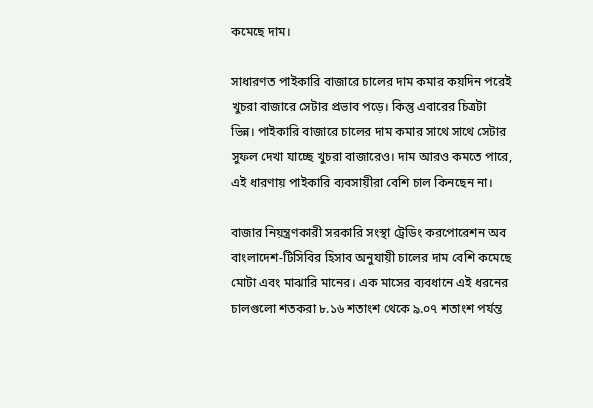কমেছে দাম।

সাধারণত পাইকারি বাজারে চালের দাম কমার কয়দিন পরেই খুচরা বাজারে সেটার প্রভাব পড়ে। কিন্তু এবারের চিত্রটা ভিন্ন। পাইকারি বাজারে চালের দাম কমার সাথে সাথে সেটার সুফল দেখা যাচ্ছে খুচরা বাজারেও। দাম আরও কমতে পারে, এই ধারণায় পাইকারি ব্যবসায়ীরা বেশি চাল কিনছেন না।

বাজার নিয়ন্ত্রণকারী সরকারি সংস্থা ট্রেডিং করপোরেশন অব বাংলাদেশ-টিসিবির হিসাব অনুযায়ী চালের দাম বেশি কমেছে মোটা এবং মাঝারি মানের। এক মাসের ব্যবধানে এই ধরনের চালগুলো শতকরা ৮.১৬ শতাংশ থেকে ৯.০৭ শতাংশ পর্যন্ত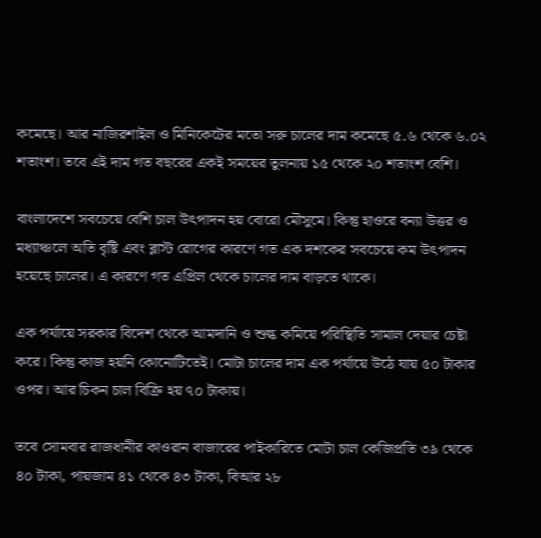কমেছে। আর নাজিরশাইল ও মিনিকেটের মতো সরু চালের দাম কমেছে ৫.৬ থেকে ৬.০২ শতাংশ। তবে এই দাম গত বছরের একই সময়ের তুলনায় ১৫ থেকে ২০ শতাংশ বেশি।

বাংলাদেশে সবচেয়ে বেশি চাল উৎপাদন হয় বোরো মৌসুমে। কিন্তু হাওরে বন্যা উত্তর ও মধ্যাঞ্চলে অতি বৃষ্টি এবং ব্লাস্ট রোগের কারণে গত এক দশকের সবচেয়ে কম উৎপাদন হয়েছে চালের। এ কারণে গত এপ্রিল থেকে চালের দাম বাড়তে থাকে।

এক পর্যায়ে সরকার বিদেশ থেকে আমদানি ও শুল্ক কমিয়ে পরিস্থিতি সামাল দেয়ার চেষ্টা করে। কিন্তু কাজ হয়নি কোনোটিতেই। মোটা চালের দাম এক পর্যায়ে উঠে যায় ৫০ টাকার ওপর। আর চিকন চাল বিক্রি হয় ৭০ টাকায়।

তবে সোমবার রাজধানীর কাওরান বাজারের পাইকারিতে মোটা চাল কেজিপ্রতি ৩৯ থেকে ৪০ টাকা, পায়জাম ৪১ থেকে ৪৩ টাকা, বিআর ২৮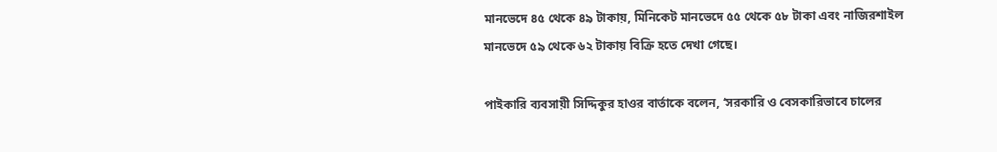মানভেদে ৪৫ থেকে ৪৯ টাকায়, মিনিকেট মানভেদে ৫৫ থেকে ৫৮ টাকা এবং নাজিরশাইল মানভেদে ৫৯ থেকে ৬২ টাকায় বিক্রি হতে দেখা গেছে।

পাইকারি ব্যবসায়ী সিদ্দিকুর হাওর বার্তাকে বলেন, ‘সরকারি ও বেসকারিভাবে চালের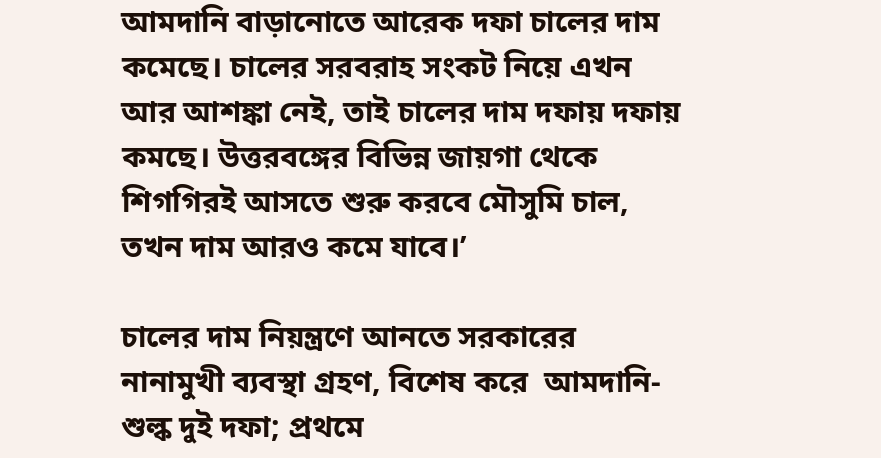আমদানি বাড়ানোতে আরেক দফা চালের দাম কমেছে। চালের সরবরাহ সংকট নিয়ে এখন আর আশঙ্কা নেই, তাই চালের দাম দফায় দফায় কমছে। উত্তরবঙ্গের বিভিন্ন জায়গা থেকে শিগগিরই আসতে শুরু করবে মৌসুমি চাল, তখন দাম আরও কমে যাবে।’

চালের দাম নিয়ন্ত্রণে আনতে সরকারের নানামুখী ব্যবস্থা গ্রহণ, বিশেষ করে  আমদানি-শুল্ক দুই দফা; প্রথমে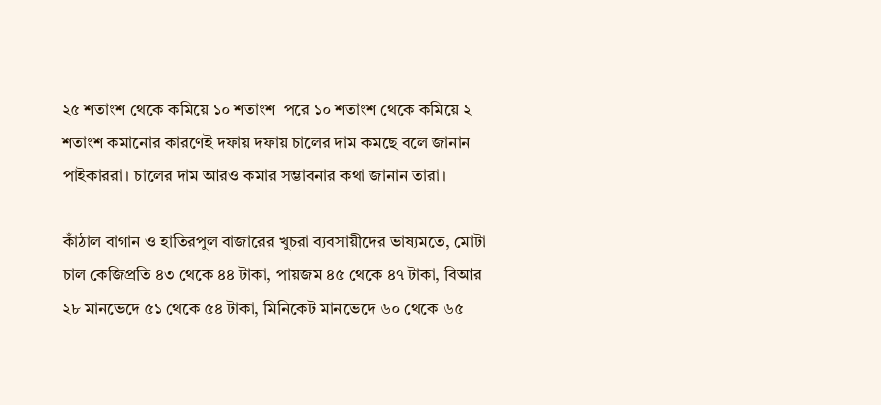২৫ শতাংশ থেকে কমিয়ে ১০ শতাংশ  পরে ১০ শতাংশ থেকে কমিয়ে ২ শতাংশ কমানোর কারণেই দফায় দফায় চালের দাম কমছে বলে জানান পাইকাররা। চালের দাম আরও কমার সম্ভাবনার কথা জানান তারা।

কাঁঠাল বাগান ও হাতিরপুল বাজারের খুচরা ব্যবসায়ীদের ভাষ্যমতে, মোটা চাল কেজিপ্রতি ৪৩ থেকে ৪৪ টাকা, পায়জম ৪৫ থেকে ৪৭ টাকা, বিআর ২৮ মানভেদে ৫১ থেকে ৫৪ টাকা, মিনিকেট মানভেদে ৬০ থেকে ৬৫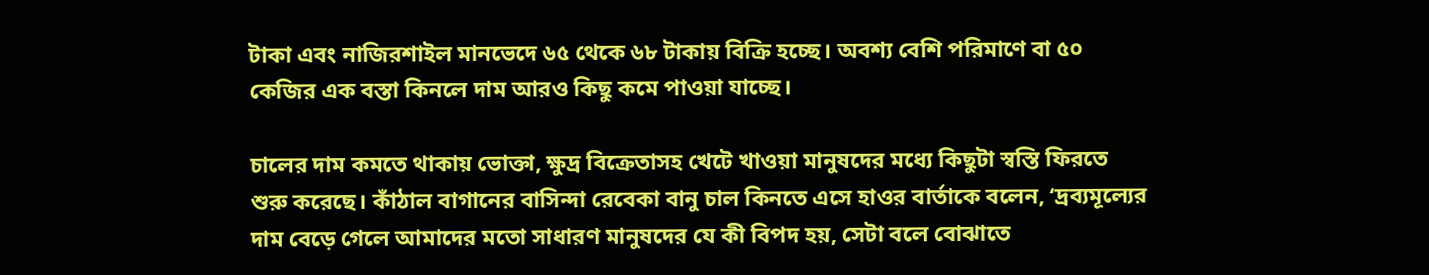টাকা এবং নাজিরশাইল মানভেদে ৬৫ থেকে ৬৮ টাকায় বিক্রি হচ্ছে। অবশ্য বেশি পরিমাণে বা ৫০ কেজির এক বস্তা কিনলে দাম আরও কিছু কমে পাওয়া যাচ্ছে।

চালের দাম কমতে থাকায় ভোক্তা, ক্ষুদ্র বিক্রেতাসহ খেটে খাওয়া মানুষদের মধ্যে কিছুটা স্বস্তি ফিরতে শুরু করেছে। কাঁঠাল বাগানের বাসিন্দা রেবেকা বানু চাল কিনতে এসে হাওর বার্তাকে বলেন, ‘দ্রব্যমূল্যের দাম বেড়ে গেলে আমাদের মতো সাধারণ মানুষদের যে কী বিপদ হয়, সেটা বলে বোঝাতে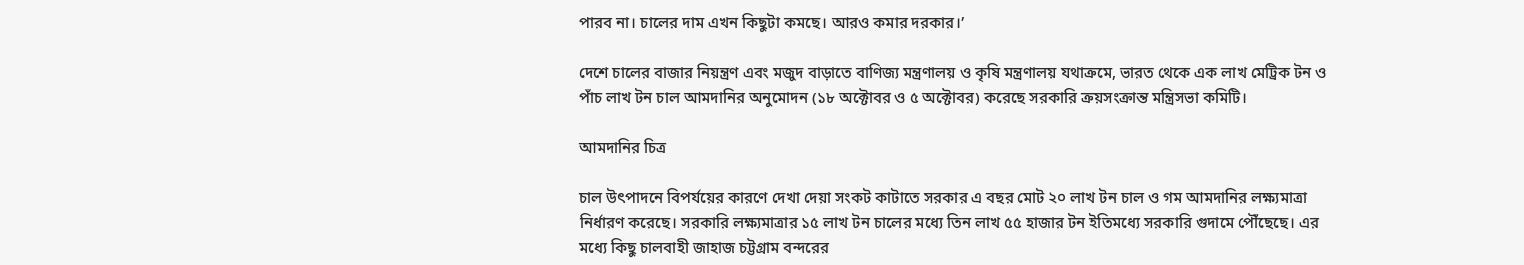পারব না। চালের দাম এখন কিছুটা কমছে। আরও কমার দরকার।’

দেশে চালের বাজার নিয়ন্ত্রণ এবং মজুদ বাড়াতে বাণিজ্য মন্ত্রণালয় ও কৃষি মন্ত্রণালয় যথাক্রমে, ভারত থেকে এক লাখ মেট্রিক টন ও পাঁচ লাখ টন চাল আমদানির অনুমোদন (১৮ অক্টোবর ও ৫ অক্টোবর) করেছে সরকারি ক্রয়সংক্রান্ত মন্ত্রিসভা কমিটি।

আমদানির চিত্র

চাল উৎপাদনে বিপর্যয়ের কারণে দেখা দেয়া সংকট কাটাতে সরকার এ বছর মোট ২০ লাখ টন চাল ও গম আমদানির লক্ষ্যমাত্রা নির্ধারণ করেছে। সরকারি লক্ষ্যমাত্রার ১৫ লাখ টন চালের মধ্যে তিন লাখ ৫৫ হাজার টন ইতিমধ্যে সরকারি গুদামে পৌঁছেছে। এর মধ্যে কিছু চালবাহী জাহাজ চট্টগ্রাম বন্দরের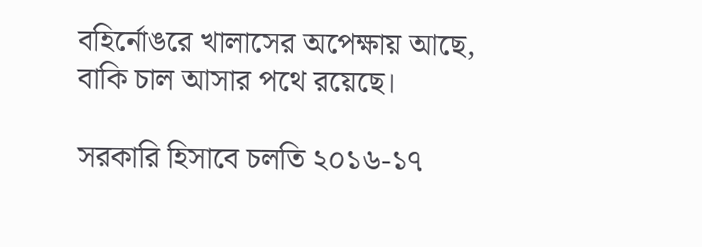বহির্নোঙরে খালাসের অপেক্ষায় আছে, বাকি চাল আসার পথে রয়েছে।

সরকারি হিসাবে চলতি ২০১৬-১৭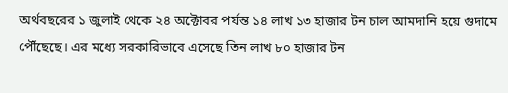অর্থবছরের ১ জুলাই থেকে ২৪ অক্টোবর পর্যন্ত ১৪ লাখ ১৩ হাজার টন চাল আমদানি হয়ে গুদামে পৌঁছেছে। এর মধ্যে সরকারিভাবে এসেছে তিন লাখ ৮০ হাজার টন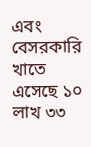এবং বেসরকারি খাতে এসেছে ১০ লাখ ৩৩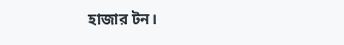হাজার টন।